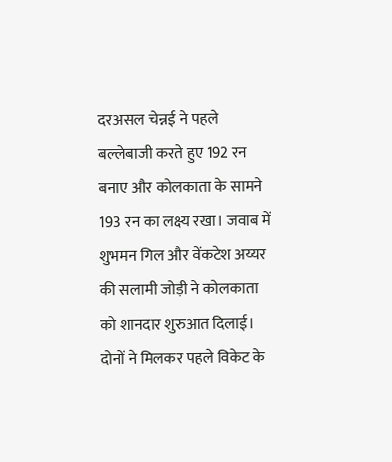दरअसल चेन्नई ने पहले बल्लेबाजी करते हुए 192 रन बनाए और कोलकाता के सामने 193 रन का लक्ष्य रखा। जवाब में शुभमन गिल और वेंकटेश अय्यर की सलामी जोड़ी ने कोलकाता को शानदार शुरुआत दिलाई। दोनों ने मिलकर पहले विकेट के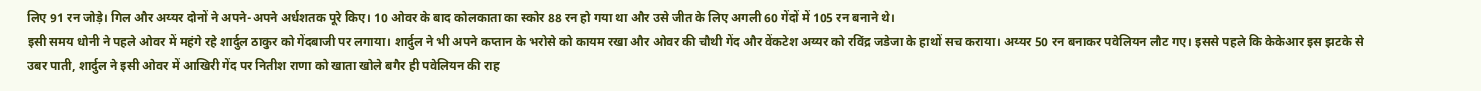लिए 91 रन जोड़े। गिल और अय्यर दोनों ने अपने-अपने अर्धशतक पूरे किए। 10 ओवर के बाद कोलकाता का स्कोर 88 रन हो गया था और उसे जीत के लिए अगली 60 गेंदों में 105 रन बनाने थे।
इसी समय धोनी ने पहले ओवर में महंगे रहे शार्दुल ठाकुर को गेंदबाजी पर लगाया। शार्दुल ने भी अपने कप्तान के भरोसे को कायम रखा और ओवर की चौथी गेंद और वेंकटेश अय्यर को रविंद्र जडेजा के हाथों सच कराया। अय्यर 50 रन बनाकर पवेलियन लौट गए। इससे पहले कि केकेआर इस झटके से उबर पाती, शार्दुल ने इसी ओवर में आखिरी गेंद पर नितीश राणा को खाता खोले बगैर ही पवेलियन की राह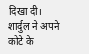दिखा दी। शार्दुल ने अपने कोटे के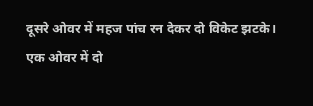दूसरे ओवर में महज पांच रन देकर दो विकेट झटके।
एक ओवर में दो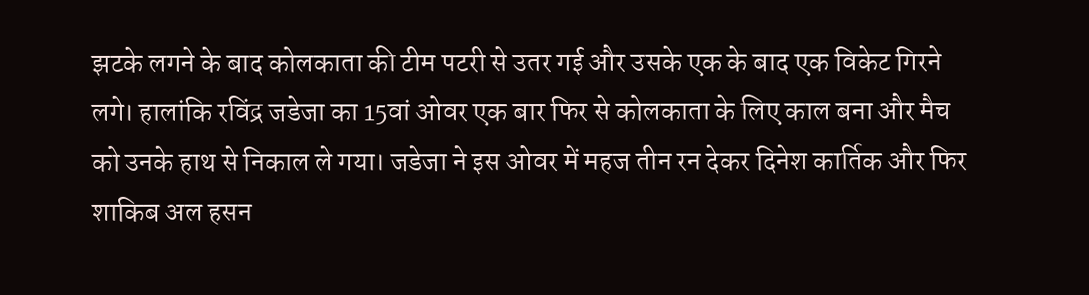झटके लगने के बाद कोलकाता की टीम पटरी से उतर गई और उसके एक के बाद एक विकेट गिरने लगे। हालांकि रविंद्र जडेजा का 15वां ओवर एक बार फिर से कोलकाता के लिए काल बना और मैच को उनके हाथ से निकाल ले गया। जडेजा ने इस ओवर में महज तीन रन देकर दिनेश कार्तिक और फिर शाकिब अल हसन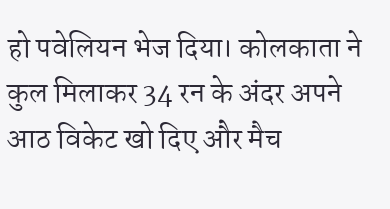हो पवेलियन भेज दिया। कोलकाता ने कुल मिलाकर 34 रन के अंदर अपने आठ विकेट खो दिए और मैच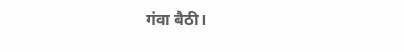गंवा बैठी।